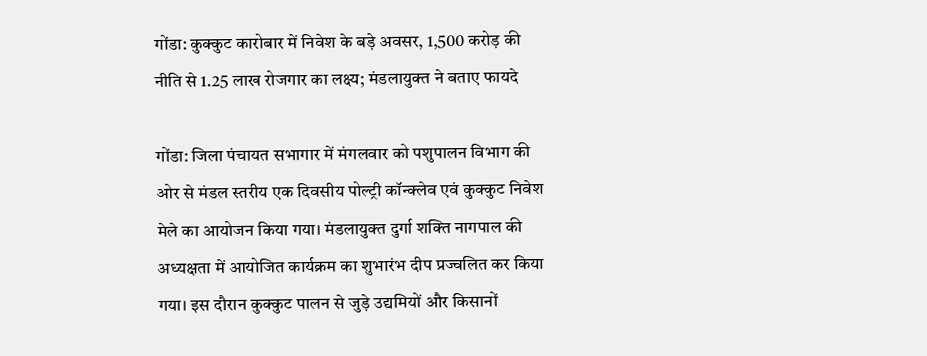गोंडा: कुक्कुट कारोबार में निवेश के बड़े अवसर, 1,500 करोड़ की नीति से 1.25 लाख रोजगार का लक्ष्य; मंडलायुक्त ने बताए फायदे

गोंडा: जिला पंचायत सभागार में मंगलवार को पशुपालन विभाग की ओर से मंडल स्तरीय एक दिवसीय पोल्ट्री कॉन्क्लेव एवं कुक्कुट निवेश मेले का आयोजन किया गया। मंडलायुक्त दुर्गा शक्ति नागपाल की अध्यक्षता में आयोजित कार्यक्रम का शुभारंभ दीप प्रज्वलित कर किया गया। इस दौरान कुक्कुट पालन से जुड़े उद्यमियों और किसानों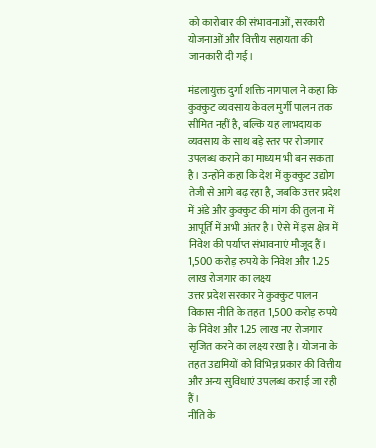को कारोबार की संभावनाओं, सरकारी योजनाओं और वित्तीय सहायता की जानकारी दी गई।

मंडलायुक्त दुर्गा शक्ति नागपाल ने कहा कि कुक्कुट व्यवसाय केवल मुर्गी पालन तक सीमित नहीं है, बल्कि यह लाभदायक व्यवसाय के साथ बड़े स्तर पर रोजगार उपलब्ध कराने का माध्यम भी बन सकता है। उन्होंने कहा कि देश में कुक्कुट उद्योग तेजी से आगे बढ़ रहा है, जबकि उत्तर प्रदेश में अंडे और कुक्कुट की मांग की तुलना में आपूर्ति में अभी अंतर है। ऐसे में इस क्षेत्र में निवेश की पर्याप्त संभावनाएं मौजूद हैं।
1,500 करोड़ रुपये के निवेश और 1.25 लाख रोजगार का लक्ष्य
उत्तर प्रदेश सरकार ने कुक्कुट पालन विकास नीति के तहत 1,500 करोड़ रुपये के निवेश और 1.25 लाख नए रोजगार सृजित करने का लक्ष्य रखा है। योजना के तहत उद्यमियों को विभिन्न प्रकार की वित्तीय और अन्य सुविधाएं उपलब्ध कराई जा रही हैं।
नीति के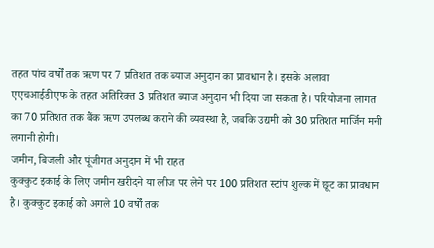तहत पांच वर्षों तक ऋण पर 7 प्रतिशत तक ब्याज अनुदान का प्रावधान है। इसके अलावा एएचआईडीएफ के तहत अतिरिक्त 3 प्रतिशत ब्याज अनुदान भी दिया जा सकता है। परियोजना लागत का 70 प्रतिशत तक बैंक ऋण उपलब्ध कराने की व्यवस्था है, जबकि उद्यमी को 30 प्रतिशत मार्जिन मनी लगानी होगी।
जमीन, बिजली और पूंजीगत अनुदान में भी राहत
कुक्कुट इकाई के लिए जमीन खरीदने या लीज पर लेने पर 100 प्रतिशत स्टांप शुल्क में छूट का प्रावधान है। कुक्कुट इकाई को अगले 10 वर्षों तक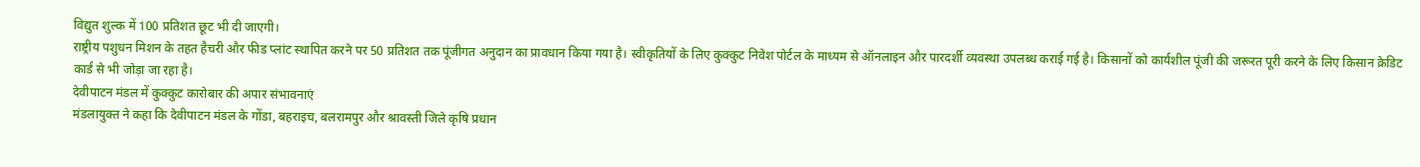विद्युत शुल्क में 100 प्रतिशत छूट भी दी जाएगी।
राष्ट्रीय पशुधन मिशन के तहत हैचरी और फीड प्लांट स्थापित करने पर 50 प्रतिशत तक पूंजीगत अनुदान का प्रावधान किया गया है। स्वीकृतियों के लिए कुक्कुट निवेश पोर्टल के माध्यम से ऑनलाइन और पारदर्शी व्यवस्था उपलब्ध कराई गई है। किसानों को कार्यशील पूंजी की जरूरत पूरी करने के लिए किसान क्रेडिट कार्ड से भी जोड़ा जा रहा है।
देवीपाटन मंडल में कुक्कुट कारोबार की अपार संभावनाएं
मंडलायुक्त ने कहा कि देवीपाटन मंडल के गोंडा, बहराइच, बलरामपुर और श्रावस्ती जिले कृषि प्रधान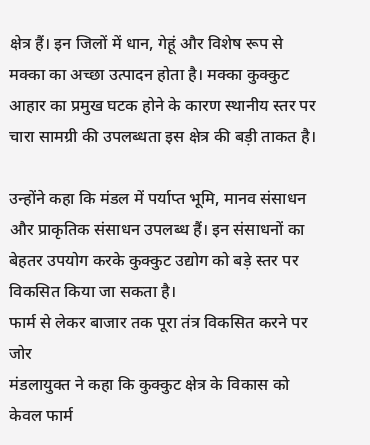क्षेत्र हैं। इन जिलों में धान, गेहूं और विशेष रूप से मक्का का अच्छा उत्पादन होता है। मक्का कुक्कुट आहार का प्रमुख घटक होने के कारण स्थानीय स्तर पर चारा सामग्री की उपलब्धता इस क्षेत्र की बड़ी ताकत है।

उन्होंने कहा कि मंडल में पर्याप्त भूमि, मानव संसाधन और प्राकृतिक संसाधन उपलब्ध हैं। इन संसाधनों का बेहतर उपयोग करके कुक्कुट उद्योग को बड़े स्तर पर विकसित किया जा सकता है।
फार्म से लेकर बाजार तक पूरा तंत्र विकसित करने पर जोर
मंडलायुक्त ने कहा कि कुक्कुट क्षेत्र के विकास को केवल फार्म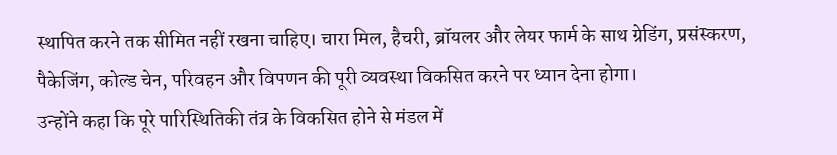स्थापित करने तक सीमित नहीं रखना चाहिए। चारा मिल, हैचरी, ब्रॉयलर और लेयर फार्म के साथ ग्रेडिंग, प्रसंस्करण, पैकेजिंग, कोल्ड चेन, परिवहन और विपणन की पूरी व्यवस्था विकसित करने पर ध्यान देना होगा।
उन्होंने कहा कि पूरे पारिस्थितिकी तंत्र के विकसित होने से मंडल में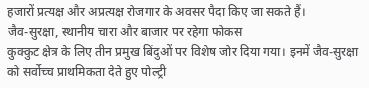हजारों प्रत्यक्ष और अप्रत्यक्ष रोजगार के अवसर पैदा किए जा सकते हैं।
जैव-सुरक्षा, स्थानीय चारा और बाजार पर रहेगा फोकस
कुक्कुट क्षेत्र के लिए तीन प्रमुख बिंदुओं पर विशेष जोर दिया गया। इनमें जैव-सुरक्षा को सर्वोच्च प्राथमिकता देते हुए पोल्ट्री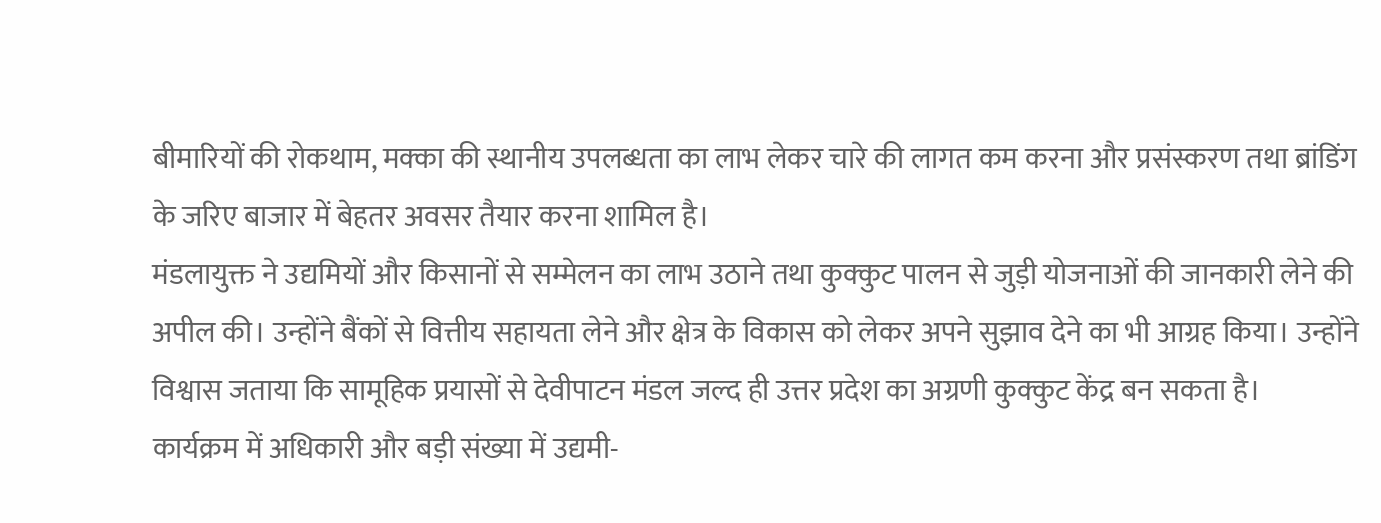बीमारियों की रोकथाम, मक्का की स्थानीय उपलब्धता का लाभ लेकर चारे की लागत कम करना और प्रसंस्करण तथा ब्रांडिंग के जरिए बाजार में बेहतर अवसर तैयार करना शामिल है।
मंडलायुक्त ने उद्यमियों और किसानों से सम्मेलन का लाभ उठाने तथा कुक्कुट पालन से जुड़ी योजनाओं की जानकारी लेने की अपील की। उन्होंने बैंकों से वित्तीय सहायता लेने और क्षेत्र के विकास को लेकर अपने सुझाव देने का भी आग्रह किया। उन्होंने विश्वास जताया कि सामूहिक प्रयासों से देवीपाटन मंडल जल्द ही उत्तर प्रदेश का अग्रणी कुक्कुट केंद्र बन सकता है।
कार्यक्रम में अधिकारी और बड़ी संख्या में उद्यमी-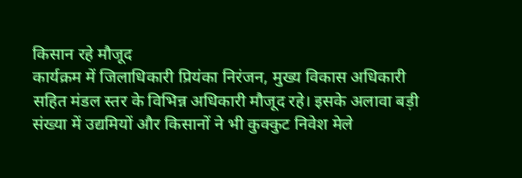किसान रहे मौजूद
कार्यक्रम में जिलाधिकारी प्रियंका निरंजन, मुख्य विकास अधिकारी सहित मंडल स्तर के विभिन्न अधिकारी मौजूद रहे। इसके अलावा बड़ी संख्या में उद्यमियों और किसानों ने भी कुक्कुट निवेश मेले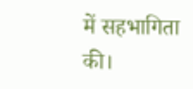में सहभागिता की।